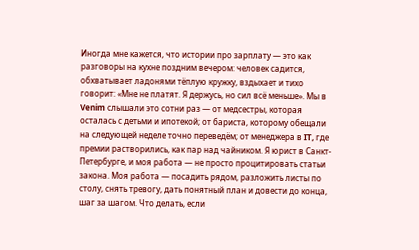Иногда мне кажется, что истории про зарплату — это как разговоры на кухне поздним вечером: человек садится, обхватывает ладонями тёплую кружку, вздыхает и тихо говорит: «Мне не платят. Я держусь, но сил всё меньше». Мы в Venim слышали это сотни раз — от медсестры, которая осталась с детьми и ипотекой; от бариста, которому обещали на следующей неделе точно переведём; от менеджера в IT, где премии растворились, как пар над чайником. Я юрист в Санкт-Петербурге, и моя работа — не просто процитировать статьи закона. Моя работа — посадить рядом, разложить листы по столу, снять тревогу, дать понятный план и довести до конца, шаг за шагом. Что делать, если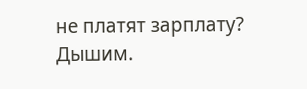не платят зарплату? Дышим.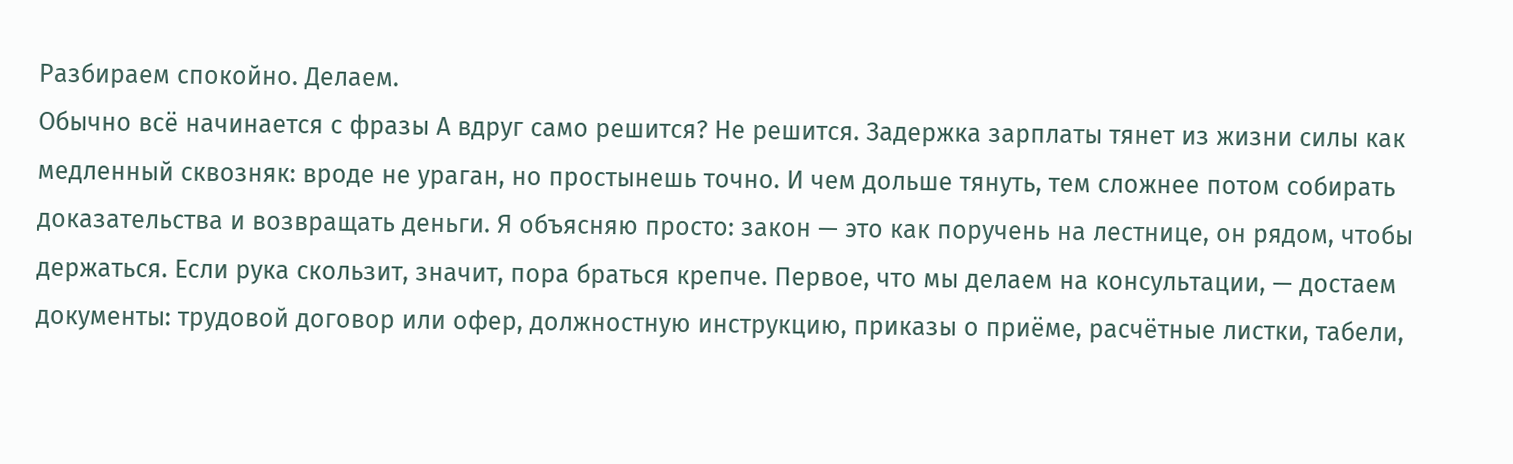Разбираем спокойно. Делаем.
Обычно всё начинается с фразы А вдруг само решится? Не решится. Задержка зарплаты тянет из жизни силы как медленный сквозняк: вроде не ураган, но простынешь точно. И чем дольше тянуть, тем сложнее потом собирать доказательства и возвращать деньги. Я объясняю просто: закон — это как поручень на лестнице, он рядом, чтобы держаться. Если рука скользит, значит, пора браться крепче. Первое, что мы делаем на консультации, — достаем документы: трудовой договор или офер, должностную инструкцию, приказы о приёме, расчётные листки, табели,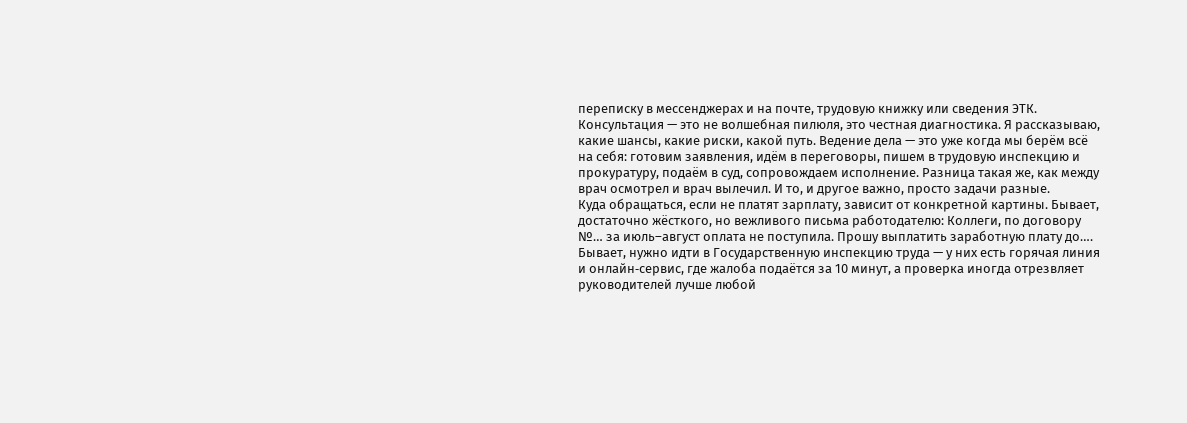переписку в мессенджерах и на почте, трудовую книжку или сведения ЭТК. Консультация — это не волшебная пилюля, это честная диагностика. Я рассказываю, какие шансы, какие риски, какой путь. Ведение дела — это уже когда мы берём всё на себя: готовим заявления, идём в переговоры, пишем в трудовую инспекцию и прокуратуру, подаём в суд, сопровождаем исполнение. Разница такая же, как между врач осмотрел и врач вылечил. И то, и другое важно, просто задачи разные.
Куда обращаться, если не платят зарплату, зависит от конкретной картины. Бывает, достаточно жёсткого, но вежливого письма работодателю: Коллеги, по договору №… за июль–август оплата не поступила. Прошу выплатить заработную плату до…. Бывает, нужно идти в Государственную инспекцию труда — у них есть горячая линия и онлайн‑сервис, где жалоба подаётся за 10 минут, а проверка иногда отрезвляет руководителей лучше любой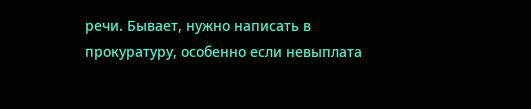речи. Бывает, нужно написать в прокуратуру, особенно если невыплата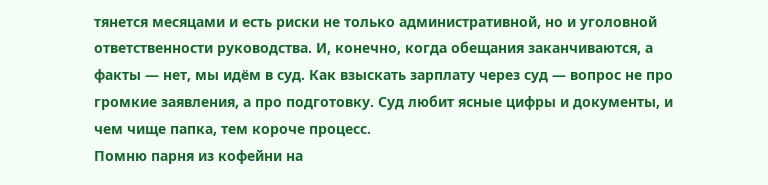тянется месяцами и есть риски не только административной, но и уголовной ответственности руководства. И, конечно, когда обещания заканчиваются, а факты — нет, мы идём в суд. Как взыскать зарплату через суд — вопрос не про громкие заявления, а про подготовку. Суд любит ясные цифры и документы, и чем чище папка, тем короче процесс.
Помню парня из кофейни на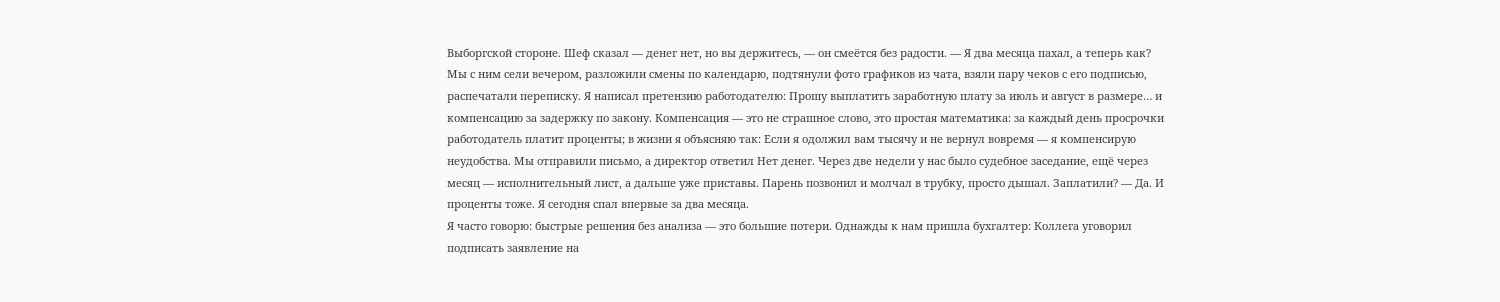Выборгской стороне. Шеф сказал — денег нет, но вы держитесь, — он смеётся без радости. — Я два месяца пахал, а теперь как? Мы с ним сели вечером, разложили смены по календарю, подтянули фото графиков из чата, взяли пару чеков с его подписью, распечатали переписку. Я написал претензию работодателю: Прошу выплатить заработную плату за июль и август в размере… и компенсацию за задержку по закону. Компенсация — это не страшное слово, это простая математика: за каждый день просрочки работодатель платит проценты; в жизни я объясняю так: Если я одолжил вам тысячу и не вернул вовремя — я компенсирую неудобства. Мы отправили письмо, а директор ответил Нет денег. Через две недели у нас было судебное заседание, ещё через месяц — исполнительный лист, а дальше уже приставы. Парень позвонил и молчал в трубку, просто дышал. Заплатили? — Да. И проценты тоже. Я сегодня спал впервые за два месяца.
Я часто говорю: быстрые решения без анализа — это большие потери. Однажды к нам пришла бухгалтер: Коллега уговорил подписать заявление на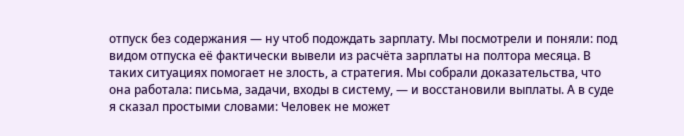отпуск без содержания — ну чтоб подождать зарплату. Мы посмотрели и поняли: под видом отпуска её фактически вывели из расчёта зарплаты на полтора месяца. В таких ситуациях помогает не злость, а стратегия. Мы собрали доказательства, что она работала: письма, задачи, входы в систему, — и восстановили выплаты. А в суде я сказал простыми словами: Человек не может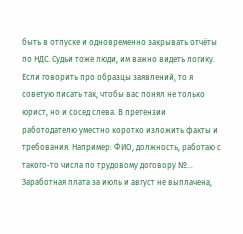быть в отпуске и одновременно закрывать отчёты по НДС. Судьи тоже люди, им важно видеть логику.
Если говорить про образцы заявлений, то я советую писать так, чтобы вас понял не только юрист, но и сосед слева. В претензии работодателю уместно коротко изложить факты и требования. Например: ФИО, должность, работаю с такого‑то числа по трудовому договору №… Заработная плата за июль и август не выплачена,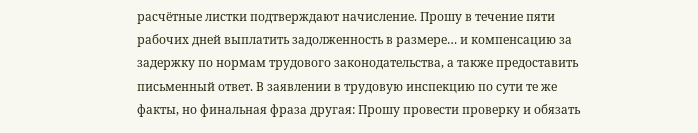расчётные листки подтверждают начисление. Прошу в течение пяти рабочих дней выплатить задолженность в размере… и компенсацию за задержку по нормам трудового законодательства, а также предоставить письменный ответ. В заявлении в трудовую инспекцию по сути те же факты, но финальная фраза другая: Прошу провести проверку и обязать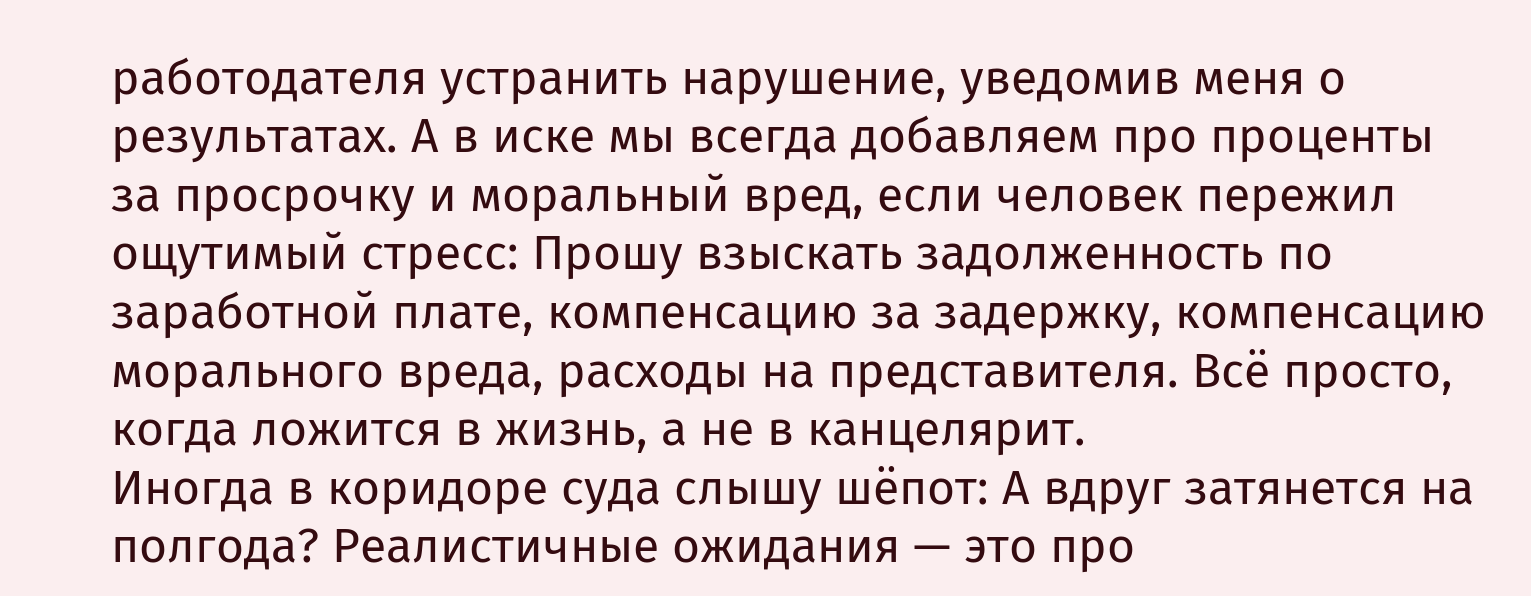работодателя устранить нарушение, уведомив меня о результатах. А в иске мы всегда добавляем про проценты за просрочку и моральный вред, если человек пережил ощутимый стресс: Прошу взыскать задолженность по заработной плате, компенсацию за задержку, компенсацию морального вреда, расходы на представителя. Всё просто, когда ложится в жизнь, а не в канцелярит.
Иногда в коридоре суда слышу шёпот: А вдруг затянется на полгода? Реалистичные ожидания — это про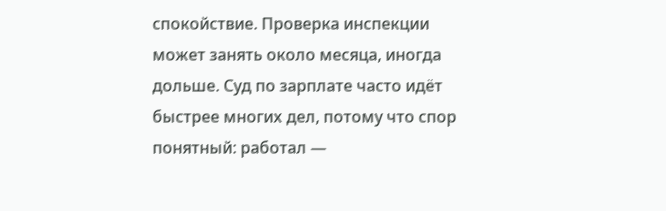спокойствие. Проверка инспекции может занять около месяца, иногда дольше. Суд по зарплате часто идёт быстрее многих дел, потому что спор понятный: работал —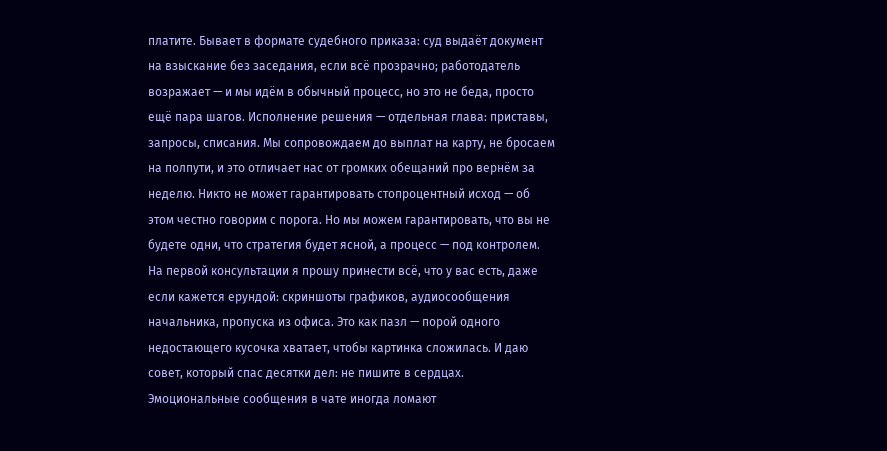платите. Бывает в формате судебного приказа: суд выдаёт документ на взыскание без заседания, если всё прозрачно; работодатель возражает — и мы идём в обычный процесс, но это не беда, просто ещё пара шагов. Исполнение решения — отдельная глава: приставы, запросы, списания. Мы сопровождаем до выплат на карту, не бросаем на полпути, и это отличает нас от громких обещаний про вернём за неделю. Никто не может гарантировать стопроцентный исход — об этом честно говорим с порога. Но мы можем гарантировать, что вы не будете одни, что стратегия будет ясной, а процесс — под контролем.
На первой консультации я прошу принести всё, что у вас есть, даже если кажется ерундой: скриншоты графиков, аудиосообщения начальника, пропуска из офиса. Это как пазл — порой одного недостающего кусочка хватает, чтобы картинка сложилась. И даю совет, который спас десятки дел: не пишите в сердцах. Эмоциональные сообщения в чате иногда ломают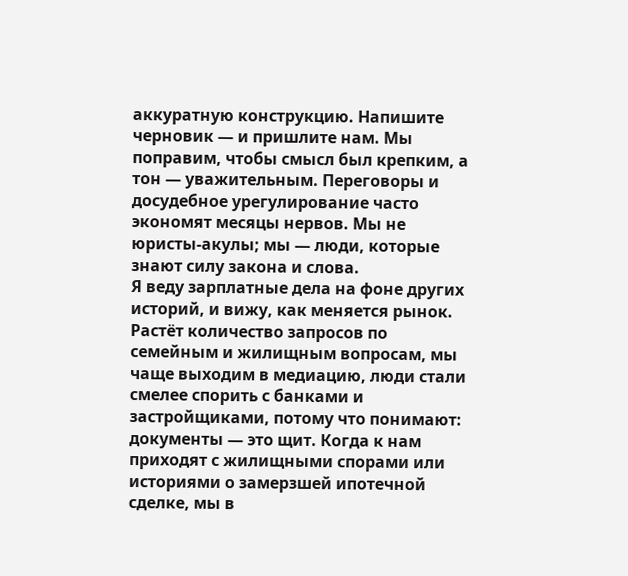аккуратную конструкцию. Напишите черновик — и пришлите нам. Мы поправим, чтобы смысл был крепким, а тон — уважительным. Переговоры и досудебное урегулирование часто экономят месяцы нервов. Мы не юристы‑акулы; мы — люди, которые знают силу закона и слова.
Я веду зарплатные дела на фоне других историй, и вижу, как меняется рынок. Растёт количество запросов по семейным и жилищным вопросам, мы чаще выходим в медиацию, люди стали смелее спорить с банками и застройщиками, потому что понимают: документы — это щит. Когда к нам приходят с жилищными спорами или историями о замерзшей ипотечной сделке, мы в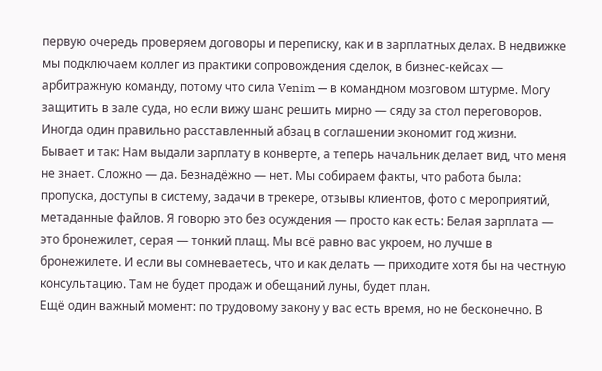первую очередь проверяем договоры и переписку, как и в зарплатных делах. В недвижке мы подключаем коллег из практики сопровождения сделок, в бизнес‑кейсах — арбитражную команду, потому что сила Venim — в командном мозговом штурме. Могу защитить в зале суда, но если вижу шанс решить мирно — сяду за стол переговоров. Иногда один правильно расставленный абзац в соглашении экономит год жизни.
Бывает и так: Нам выдали зарплату в конверте, а теперь начальник делает вид, что меня не знает. Сложно — да. Безнадёжно — нет. Мы собираем факты, что работа была: пропуска, доступы в систему, задачи в трекере, отзывы клиентов, фото с мероприятий, метаданные файлов. Я говорю это без осуждения — просто как есть: Белая зарплата — это бронежилет, серая — тонкий плащ. Мы всё равно вас укроем, но лучше в бронежилете. И если вы сомневаетесь, что и как делать — приходите хотя бы на честную консультацию. Там не будет продаж и обещаний луны, будет план.
Ещё один важный момент: по трудовому закону у вас есть время, но не бесконечно. В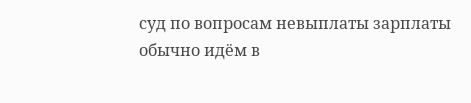суд по вопросам невыплаты зарплаты обычно идём в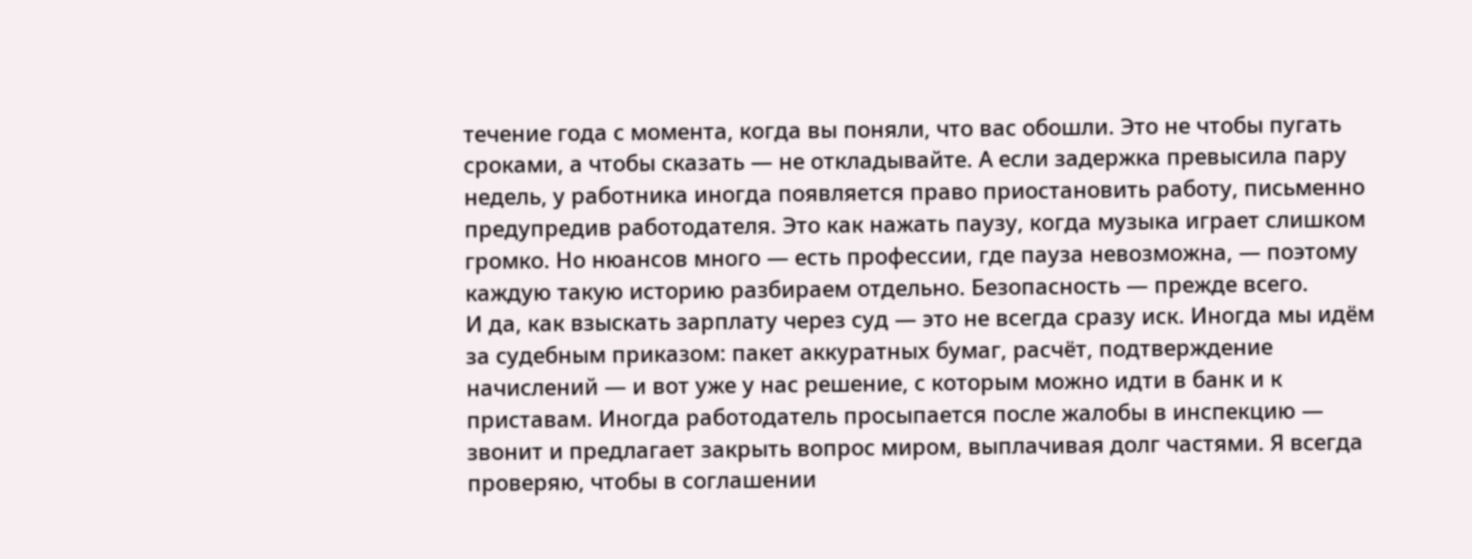течение года с момента, когда вы поняли, что вас обошли. Это не чтобы пугать сроками, а чтобы сказать — не откладывайте. А если задержка превысила пару недель, у работника иногда появляется право приостановить работу, письменно предупредив работодателя. Это как нажать паузу, когда музыка играет слишком громко. Но нюансов много — есть профессии, где пауза невозможна, — поэтому каждую такую историю разбираем отдельно. Безопасность — прежде всего.
И да, как взыскать зарплату через суд — это не всегда сразу иск. Иногда мы идём за судебным приказом: пакет аккуратных бумаг, расчёт, подтверждение начислений — и вот уже у нас решение, с которым можно идти в банк и к приставам. Иногда работодатель просыпается после жалобы в инспекцию — звонит и предлагает закрыть вопрос миром, выплачивая долг частями. Я всегда проверяю, чтобы в соглашении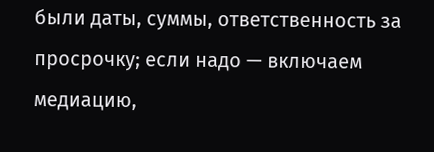были даты, суммы, ответственность за просрочку; если надо — включаем медиацию,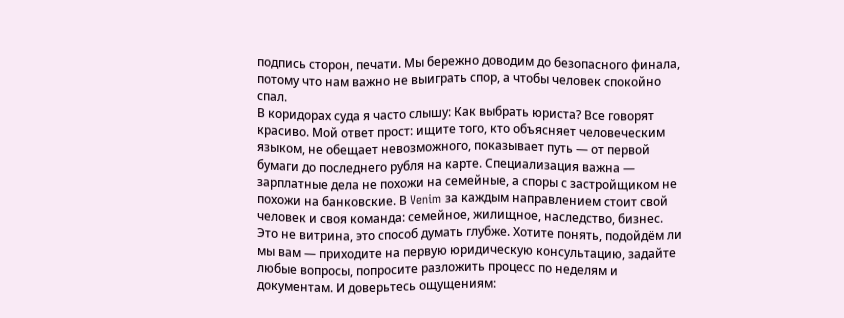подпись сторон, печати. Мы бережно доводим до безопасного финала, потому что нам важно не выиграть спор, а чтобы человек спокойно спал.
В коридорах суда я часто слышу: Как выбрать юриста? Все говорят красиво. Мой ответ прост: ищите того, кто объясняет человеческим языком, не обещает невозможного, показывает путь — от первой бумаги до последнего рубля на карте. Специализация важна — зарплатные дела не похожи на семейные, а споры с застройщиком не похожи на банковские. В Venim за каждым направлением стоит свой человек и своя команда: семейное, жилищное, наследство, бизнес. Это не витрина, это способ думать глубже. Хотите понять, подойдём ли мы вам — приходите на первую юридическую консультацию, задайте любые вопросы, попросите разложить процесс по неделям и документам. И доверьтесь ощущениям: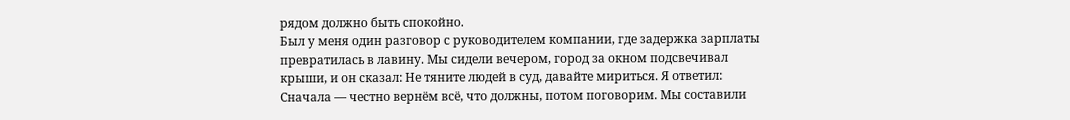рядом должно быть спокойно.
Был у меня один разговор с руководителем компании, где задержка зарплаты превратилась в лавину. Мы сидели вечером, город за окном подсвечивал крыши, и он сказал: Не тяните людей в суд, давайте мириться. Я ответил: Сначала — честно вернём всё, что должны, потом поговорим. Мы составили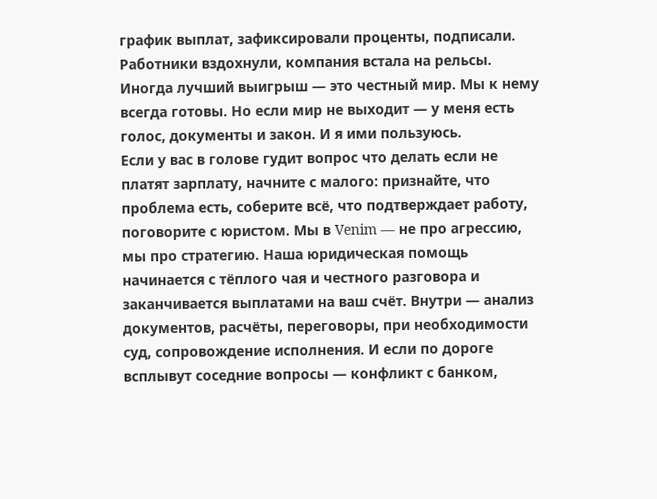график выплат, зафиксировали проценты, подписали. Работники вздохнули, компания встала на рельсы. Иногда лучший выигрыш — это честный мир. Мы к нему всегда готовы. Но если мир не выходит — у меня есть голос, документы и закон. И я ими пользуюсь.
Если у вас в голове гудит вопрос что делать если не платят зарплату, начните с малого: признайте, что проблема есть, соберите всё, что подтверждает работу, поговорите с юристом. Мы в Venim — не про агрессию, мы про стратегию. Наша юридическая помощь начинается с тёплого чая и честного разговора и заканчивается выплатами на ваш счёт. Внутри — анализ документов, расчёты, переговоры, при необходимости суд, сопровождение исполнения. И если по дороге всплывут соседние вопросы — конфликт с банком,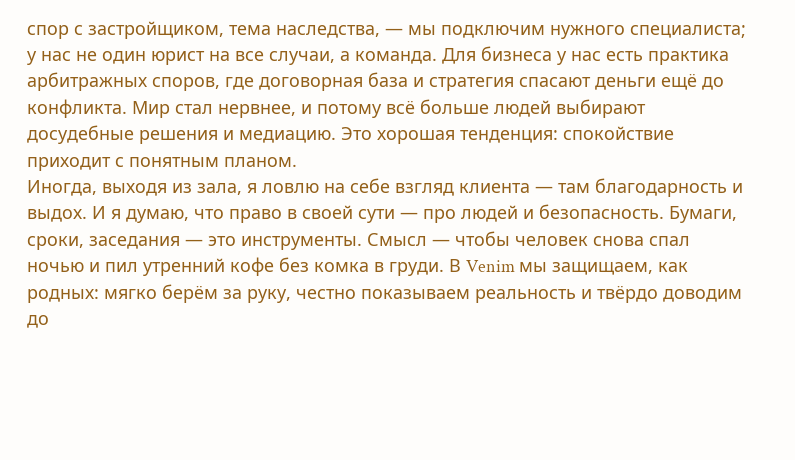спор с застройщиком, тема наследства, — мы подключим нужного специалиста; у нас не один юрист на все случаи, а команда. Для бизнеса у нас есть практика арбитражных споров, где договорная база и стратегия спасают деньги ещё до конфликта. Мир стал нервнее, и потому всё больше людей выбирают досудебные решения и медиацию. Это хорошая тенденция: спокойствие приходит с понятным планом.
Иногда, выходя из зала, я ловлю на себе взгляд клиента — там благодарность и выдох. И я думаю, что право в своей сути — про людей и безопасность. Бумаги, сроки, заседания — это инструменты. Смысл — чтобы человек снова спал ночью и пил утренний кофе без комка в груди. В Venim мы защищаем, как родных: мягко берём за руку, честно показываем реальность и твёрдо доводим до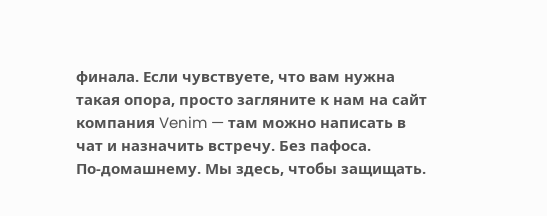финала. Если чувствуете, что вам нужна такая опора, просто загляните к нам на сайт компания Venim — там можно написать в чат и назначить встречу. Без пафоса. По‑домашнему. Мы здесь, чтобы защищать.